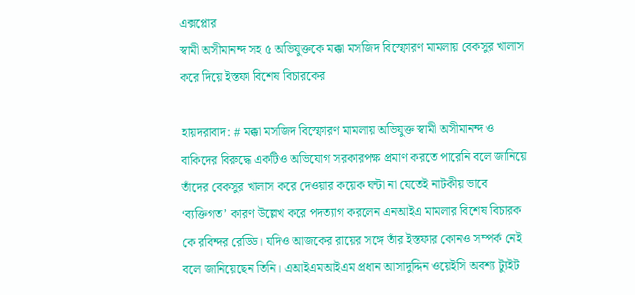এক্সপ্লোর
স্বামী অসীমানন্দ সহ ৫ অভিযুক্তকে মক্কা মসজিদ বিস্ফোরণ মামলায় বেকসুর খালাস করে দিয়ে ইস্তফা বিশেষ বিচারকের

হায়দরাবাদ: # মক্কা মসজিদ বিস্ফোরণ মামলায় অভিযুক্ত স্বামী অসীমানন্দ ও বাকিদের বিরুদ্ধে একটিও অভিযোগ সরকারপক্ষ প্রমাণ করতে পারেনি বলে জানিয়ে তাঁদের বেকসুর খালাস করে দেওয়ার কয়েক ঘন্টা না যেতেই নাটকীয় ভাবে ‘ব্যক্তিগত’ কারণ উল্লেখ করে পদত্যাগ করলেন এনআইএ মামলার বিশেষ বিচারক কে রবিন্দর রেড্ডি। যদিও আজকের রায়ের সঙ্গে তাঁর ইস্তফার কোনও সম্পর্ক নেই বলে জানিয়েছেন তিনি। এআইএমআইএম প্রধান আসাদুদ্দিন ওয়েইসি অবশ্য ট্যুইট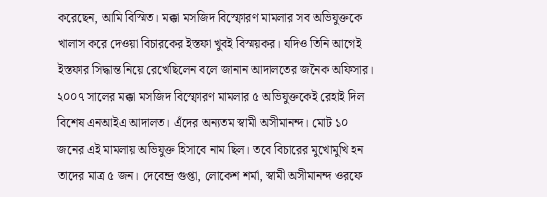করেছেন, আমি বিস্মিত। মক্কা মসজিদ বিস্ফোরণ মামলার সব অভিযুক্তকে খালাস করে দেওয়া বিচারকের ইস্তফা খুবই বিস্ময়কর। যদিও তিনি আগেই ইস্তফার সিদ্ধান্ত নিয়ে রেখেছিলেন বলে জানান আদালতের জনৈক অফিসার। ২০০৭ সালের মক্কা মসজিদ বিস্ফোরণ মামলার ৫ অভিযুক্তকেই রেহাই দিল বিশেষ এনআইএ আদালত। এঁদের অন্যতম স্বামী অসীমানন্দ। মোট ১০ জনের এই মামলায় অভিযুক্ত হিসাবে নাম ছিল। তবে বিচারের মুখোমুখি হন তাদের মাত্র ৫ জন। দেবেন্দ্র গুপ্তা, লোকেশ শর্মা, স্বামী অসীমানন্দ ওরফে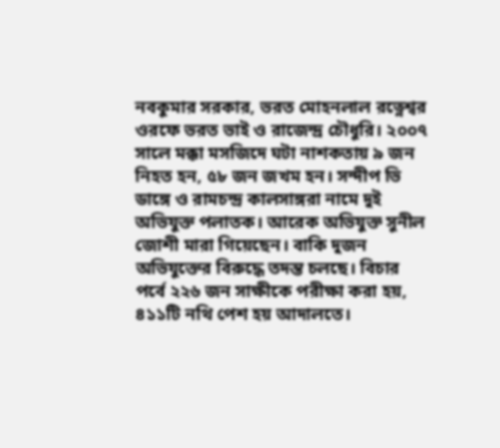নবকুমার সরকার, ভরত মোহনলাল রত্নেশ্বর ওরফে ভরত ভাই ও রাজেন্দ্র চৌধুরি। ২০০৭ সালে মক্কা মসজিদে ঘটা নাশকতায় ৯ জন নিহত হন, ৫৮ জন জখম হন। সন্দীপ ভি ডাঙ্গে ও রামচন্দ্র কালসাঙ্গরা নামে দুই অভিযুক্ত পলাতক। আরেক অভিযুক্ত সুনীল জোশী মারা গিয়েছেন। বাকি দুজন অভিযুক্তের বিরুদ্ধে তদন্ত চলছে। বিচার পর্বে ২২৬ জন সাক্ষীকে পরীক্ষা করা হয়, ৪১১টি নথি পেশ হয় আদালতে।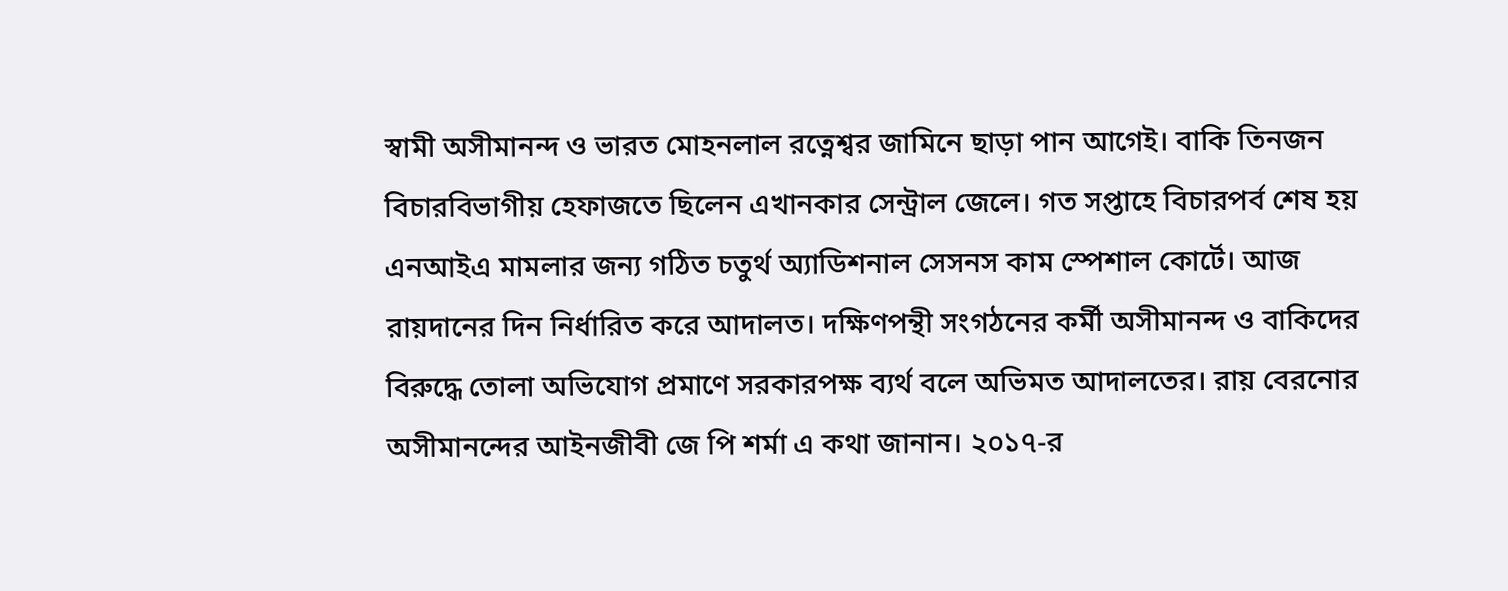স্বামী অসীমানন্দ ও ভারত মোহনলাল রত্নেশ্বর জামিনে ছাড়া পান আগেই। বাকি তিনজন বিচারবিভাগীয় হেফাজতে ছিলেন এখানকার সেন্ট্রাল জেলে। গত সপ্তাহে বিচারপর্ব শেষ হয় এনআইএ মামলার জন্য গঠিত চতুর্থ অ্যাডিশনাল সেসনস কাম স্পেশাল কোর্টে। আজ রায়দানের দিন নির্ধারিত করে আদালত। দক্ষিণপন্থী সংগঠনের কর্মী অসীমানন্দ ও বাকিদের বিরুদ্ধে তোলা অভিযোগ প্রমাণে সরকারপক্ষ ব্যর্থ বলে অভিমত আদালতের। রায় বেরনোর অসীমানন্দের আইনজীবী জে পি শর্মা এ কথা জানান। ২০১৭-র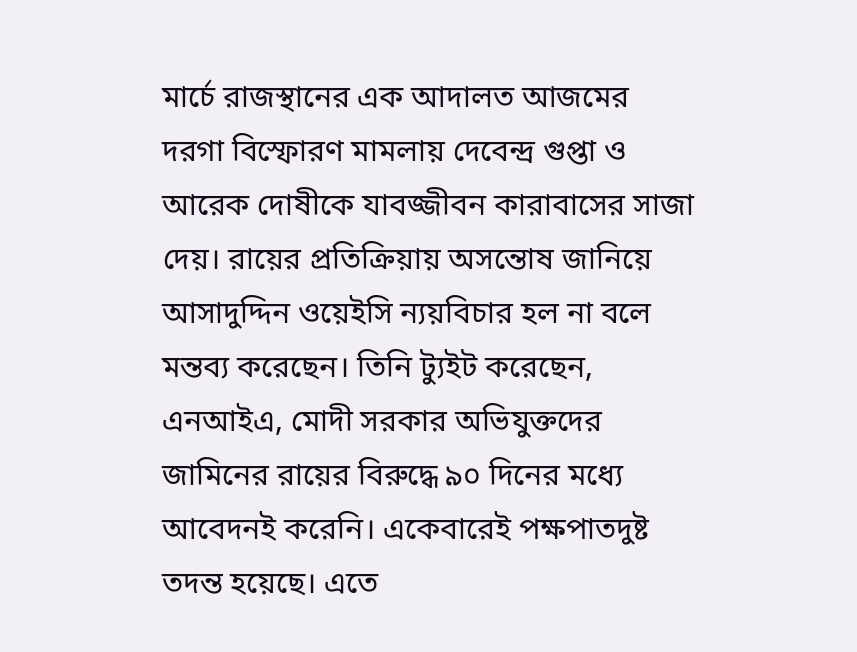মার্চে রাজস্থানের এক আদালত আজমের দরগা বিস্ফোরণ মামলায় দেবেন্দ্র গুপ্তা ও আরেক দোষীকে যাবজ্জীবন কারাবাসের সাজা দেয়। রায়ের প্রতিক্রিয়ায় অসন্তোষ জানিয়ে আসাদুদ্দিন ওয়েইসি ন্যয়বিচার হল না বলে মন্তব্য করেছেন। তিনি ট্যুইট করেছেন, এনআইএ, মোদী সরকার অভিযুক্তদের জামিনের রায়ের বিরুদ্ধে ৯০ দিনের মধ্যে আবেদনই করেনি। একেবারেই পক্ষপাতদুষ্ট তদন্ত হয়েছে। এতে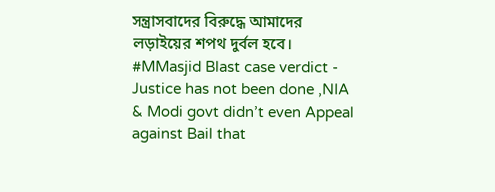সন্ত্রাসবাদের বিরুদ্ধে আমাদের লড়াইয়ের শপথ দুর্বল হবে।
#MMasjid Blast case verdict - Justice has not been done ,NIA & Modi govt didn’t even Appeal against Bail that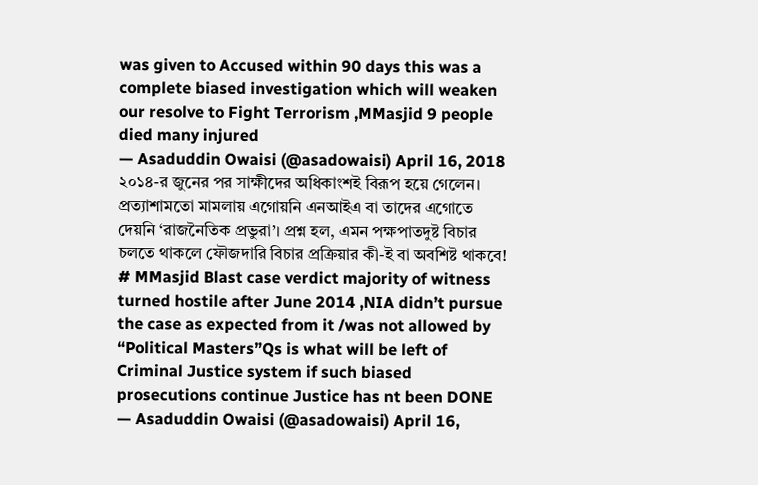was given to Accused within 90 days this was a complete biased investigation which will weaken our resolve to Fight Terrorism ,MMasjid 9 people died many injured
— Asaduddin Owaisi (@asadowaisi) April 16, 2018
২০১৪-র জুনের পর সাক্ষীদের অধিকাংশই বিরূপ হয়ে গেলেন। প্রত্যাশামতো মামলায় এগোয়নি এনআইএ বা তাদের এগোতে দেয়নি ‘রাজনৈতিক প্রভুরা’। প্রশ্ন হল, এমন পক্ষপাতদুষ্ট বিচার চলতে থাকলে ফৌজদারি বিচার প্রক্রিয়ার কী-ই বা অবশিষ্ট থাকবে! # MMasjid Blast case verdict majority of witness turned hostile after June 2014 ,NIA didn’t pursue the case as expected from it /was not allowed by “Political Masters”Qs is what will be left of Criminal Justice system if such biased prosecutions continue Justice has nt been DONE
— Asaduddin Owaisi (@asadowaisi) April 16,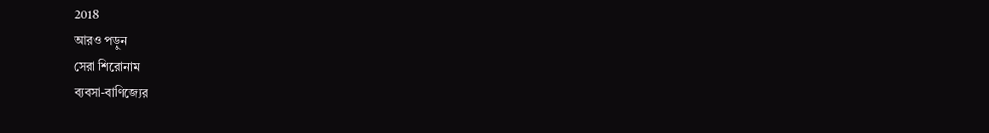2018
আরও পড়ুন
সেরা শিরোনাম
ব্যবসা-বাণিজ্যের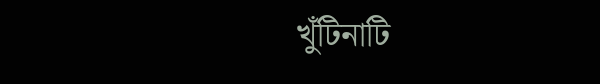খুঁটিনাটি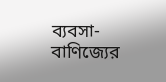ব্যবসা-বাণিজ্যের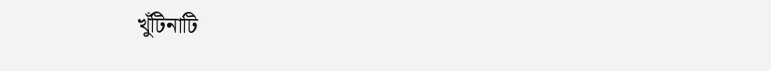খুঁটিনাটি